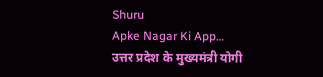Shuru
Apke Nagar Ki App…
उत्तर प्रदेश के मुख्यमंत्री योगी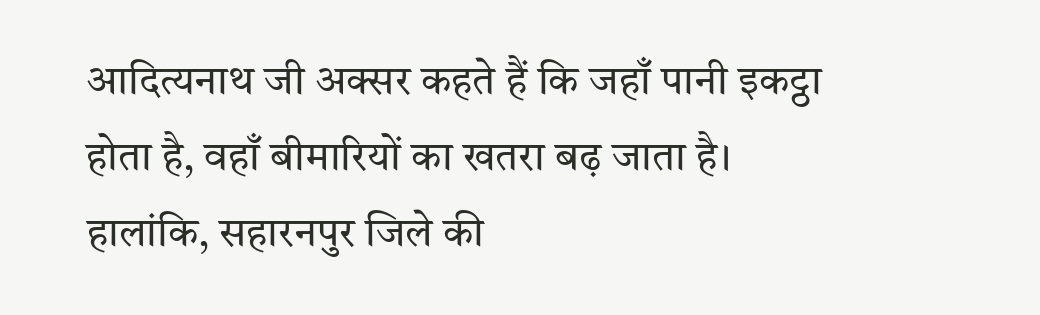आदित्यनाथ जी अक्सर कहते हैं कि जहाँ पानी इकट्ठा होता है, वहाँ बीमारियों का खतरा बढ़ जाता है। हालांकि, सहारनपुर जिले की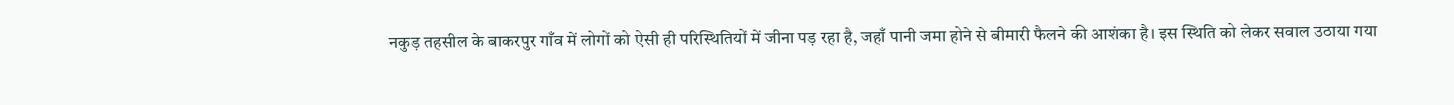नकुड़ तहसील के बाकरपुर गाँव में लोगों को ऐसी ही परिस्थितियों में जीना पड़ रहा है, जहाँ पानी जमा होने से बीमारी फैलने की आशंका है। इस स्थिति को लेकर सवाल उठाया गया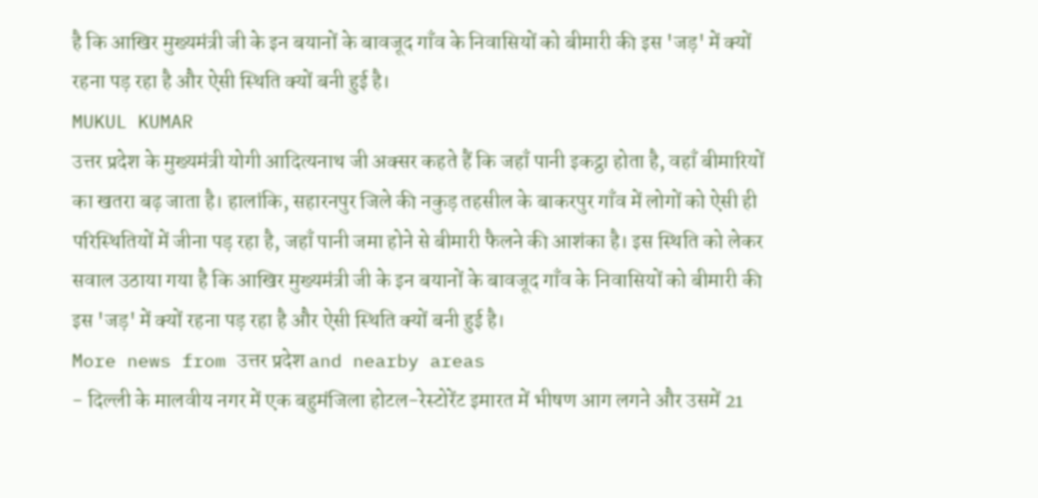है कि आखिर मुख्यमंत्री जी के इन बयानों के बावजूद गाँव के निवासियों को बीमारी की इस 'जड़' में क्यों रहना पड़ रहा है और ऐसी स्थिति क्यों बनी हुई है।
MUKUL KUMAR
उत्तर प्रदेश के मुख्यमंत्री योगी आदित्यनाथ जी अक्सर कहते हैं कि जहाँ पानी इकट्ठा होता है, वहाँ बीमारियों का खतरा बढ़ जाता है। हालांकि, सहारनपुर जिले की नकुड़ तहसील के बाकरपुर गाँव में लोगों को ऐसी ही परिस्थितियों में जीना पड़ रहा है, जहाँ पानी जमा होने से बीमारी फैलने की आशंका है। इस स्थिति को लेकर सवाल उठाया गया है कि आखिर मुख्यमंत्री जी के इन बयानों के बावजूद गाँव के निवासियों को बीमारी की इस 'जड़' में क्यों रहना पड़ रहा है और ऐसी स्थिति क्यों बनी हुई है।
More news from उत्तर प्रदेश and nearby areas
- दिल्ली के मालवीय नगर में एक बहुमंजिला होटल-रेस्टोरेंट इमारत में भीषण आग लगने और उसमें 21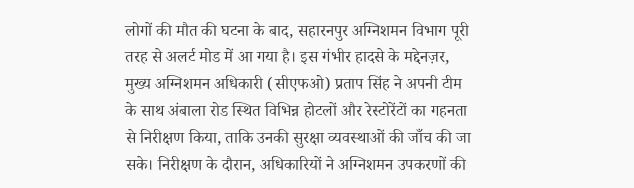लोगों की मौत की घटना के बाद, सहारनपुर अग्निशमन विभाग पूरी तरह से अलर्ट मोड में आ गया है। इस गंभीर हादसे के मद्देनज़र, मुख्य अग्निशमन अधिकारी (सीएफओ) प्रताप सिंह ने अपनी टीम के साथ अंबाला रोड स्थित विभिन्न होटलों और रेस्टोरेंटों का गहनता से निरीक्षण किया, ताकि उनकी सुरक्षा व्यवस्थाओं की जाँच की जा सके। निरीक्षण के दौरान, अधिकारियों ने अग्निशमन उपकरणों की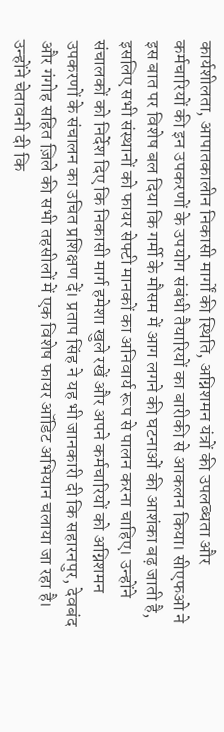कार्यशीलता, आपातकालीन निकासी मार्गों की स्थिति, अग्निशमन यंत्रों की उपलब्धता और कर्मचारियों की इन उपकरणों के उपयोग संबंधी तैयारियों का बारीकी से आकलन किया। सीएफओ ने इस बात पर विशेष बल दिया कि गर्मी के मौसम में आग लगने की घटनाओं की आशंका बढ़ जाती है, इसलिए सभी संस्थानों को फायर सेफ्टी मानकों का अनिवार्य रूप से पालन करना चाहिए। उन्होंने संचालकों को निर्देश दिए कि निकासी मार्ग हमेशा खुले रखें और अपने कर्मचारियों को अग्निशमन उपकरणों के संचालन का उचित प्रशिक्षण दें। प्रताप सिंह ने यह भी जानकारी दी कि सहारनपुर, देवबंद और गंगोह सहित ज़िले की सभी तहसीलों में एक विशेष फायर ऑडिट अभियान चलाया जा रहा है। उन्होंने चेतावनी दी कि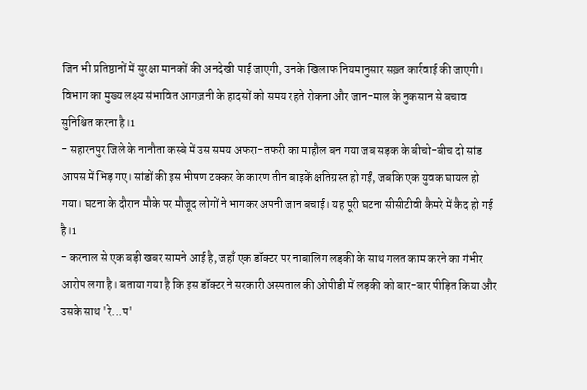जिन भी प्रतिष्ठानों में सुरक्षा मानकों की अनदेखी पाई जाएगी, उनके खिलाफ नियमानुसार सख़्त कार्रवाई की जाएगी। विभाग का मुख्य लक्ष्य संभावित आगज़नी के हादसों को समय रहते रोकना और जान-माल के नुकसान से बचाव सुनिश्चित करना है।1
- सहारनपुर जिले के नानौता कस्बे में उस समय अफरा-तफरी का माहौल बन गया जब सड़क के बीचो-बीच दो सांड आपस में भिड़ गए। सांडों की इस भीषण टक्कर के कारण तीन बाइकें क्षतिग्रस्त हो गईं, जबकि एक युवक घायल हो गया। घटना के दौरान मौके पर मौजूद लोगों ने भागकर अपनी जान बचाई। यह पूरी घटना सीसीटीवी कैमरे में कैद हो गई है।1
- करनाल से एक बड़ी खबर सामने आई है, जहाँ एक डॉक्टर पर नाबालिग लड़की के साथ गलत काम करने का गंभीर आरोप लगा है। बताया गया है कि इस डॉक्टर ने सरकारी अस्पताल की ओपीडी में लड़की को बार-बार पीड़ित किया और उसके साथ 'रे...प'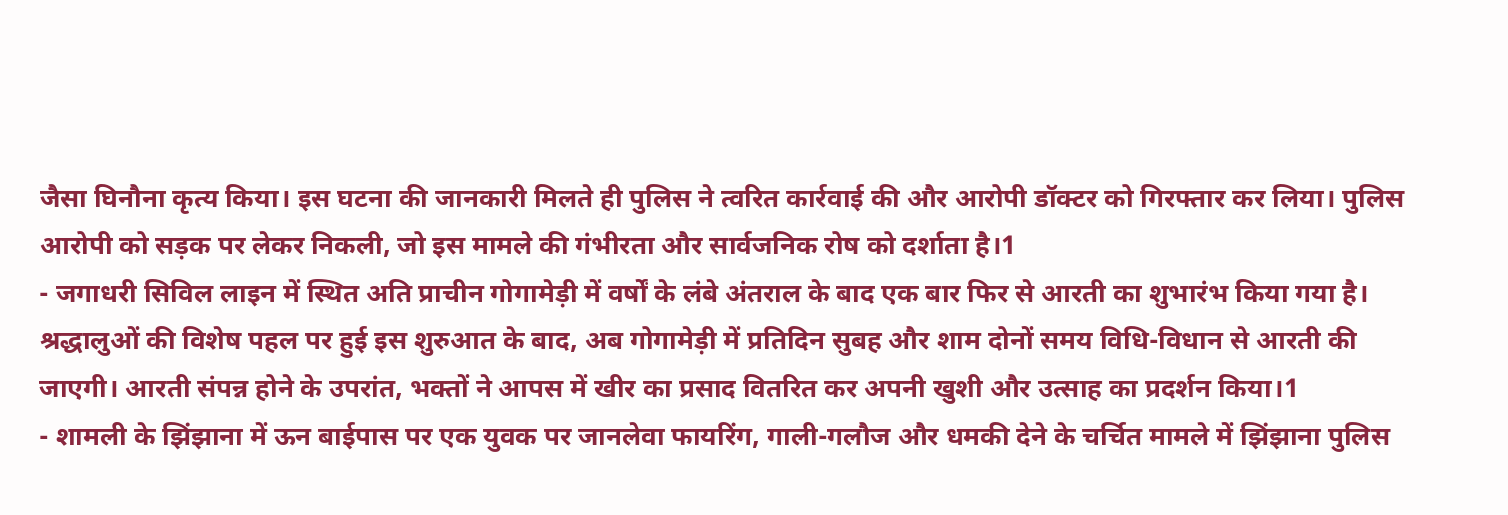जैसा घिनौना कृत्य किया। इस घटना की जानकारी मिलते ही पुलिस ने त्वरित कार्रवाई की और आरोपी डॉक्टर को गिरफ्तार कर लिया। पुलिस आरोपी को सड़क पर लेकर निकली, जो इस मामले की गंभीरता और सार्वजनिक रोष को दर्शाता है।1
- जगाधरी सिविल लाइन में स्थित अति प्राचीन गोगामेड़ी में वर्षों के लंबे अंतराल के बाद एक बार फिर से आरती का शुभारंभ किया गया है। श्रद्धालुओं की विशेष पहल पर हुई इस शुरुआत के बाद, अब गोगामेड़ी में प्रतिदिन सुबह और शाम दोनों समय विधि-विधान से आरती की जाएगी। आरती संपन्न होने के उपरांत, भक्तों ने आपस में खीर का प्रसाद वितरित कर अपनी खुशी और उत्साह का प्रदर्शन किया।1
- शामली के झिंझाना में ऊन बाईपास पर एक युवक पर जानलेवा फायरिंग, गाली-गलौज और धमकी देने के चर्चित मामले में झिंझाना पुलिस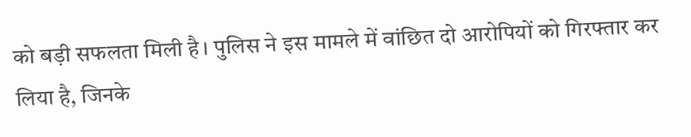को बड़ी सफलता मिली है। पुलिस ने इस मामले में वांछित दो आरोपियों को गिरफ्तार कर लिया है, जिनके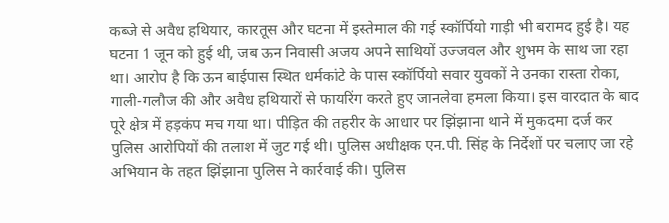कब्जे से अवैध हथियार, कारतूस और घटना में इस्तेमाल की गई स्कॉर्पियो गाड़ी भी बरामद हुई है। यह घटना 1 जून को हुई थी, जब ऊन निवासी अजय अपने साथियों उज्जवल और शुभम के साथ जा रहा था। आरोप है कि ऊन बाईपास स्थित धर्मकांटे के पास स्कॉर्पियो सवार युवकों ने उनका रास्ता रोका, गाली-गलौज की और अवैध हथियारों से फायरिंग करते हुए जानलेवा हमला किया। इस वारदात के बाद पूरे क्षेत्र में हड़कंप मच गया था। पीड़ित की तहरीर के आधार पर झिंझाना थाने में मुकदमा दर्ज कर पुलिस आरोपियों की तलाश में जुट गई थी। पुलिस अधीक्षक एन.पी. सिंह के निर्देशों पर चलाए जा रहे अभियान के तहत झिंझाना पुलिस ने कार्रवाई की। पुलिस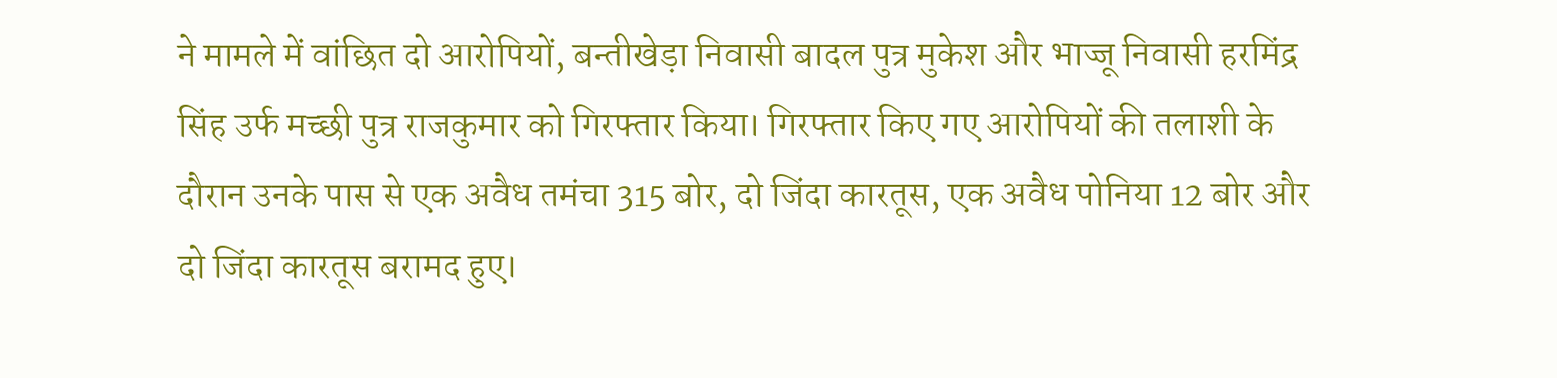ने मामले में वांछित दो आरोपियों, बन्तीखेड़ा निवासी बादल पुत्र मुकेश और भाज्जू निवासी हरमिंद्र सिंह उर्फ मच्छी पुत्र राजकुमार को गिरफ्तार किया। गिरफ्तार किए गए आरोपियों की तलाशी के दौरान उनके पास से एक अवैध तमंचा 315 बोर, दो जिंदा कारतूस, एक अवैध पोनिया 12 बोर और दो जिंदा कारतूस बरामद हुए।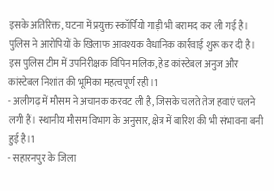इसके अतिरिक्त, घटना में प्रयुक्त स्कॉर्पियो गाड़ी भी बरामद कर ली गई है। पुलिस ने आरोपियों के खिलाफ आवश्यक वैधानिक कार्रवाई शुरू कर दी है। इस पुलिस टीम में उपनिरीक्षक विपिन मलिक, हेड कांस्टेबल अनुज और कांस्टेबल निशांत की भूमिका महत्वपूर्ण रही।1
- अलीगढ़ में मौसम ने अचानक करवट ली है, जिसके चलते तेज हवाएं चलने लगी हैं। स्थानीय मौसम विभाग के अनुसार, क्षेत्र में बारिश की भी संभावना बनी हुई है।1
- सहारनपुर के जिला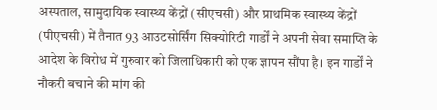अस्पताल, सामुदायिक स्वास्थ्य केंद्रों (सीएचसी) और प्राथमिक स्वास्थ्य केंद्रों (पीएचसी) में तैनात 93 आउटसोर्सिंग सिक्योरिटी गार्डों ने अपनी सेवा समाप्ति के आदेश के विरोध में गुरुवार को जिलाधिकारी को एक ज्ञापन सौंपा है। इन गार्डों ने नौकरी बचाने की मांग की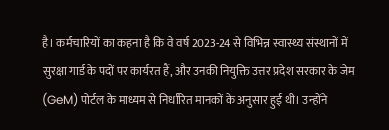है। कर्मचारियों का कहना है कि वे वर्ष 2023-24 से विभिन्न स्वास्थ्य संस्थानों में सुरक्षा गार्ड के पदों पर कार्यरत हैं, और उनकी नियुक्ति उत्तर प्रदेश सरकार के जेम (GeM) पोर्टल के माध्यम से निर्धारित मानकों के अनुसार हुई थी। उन्होंने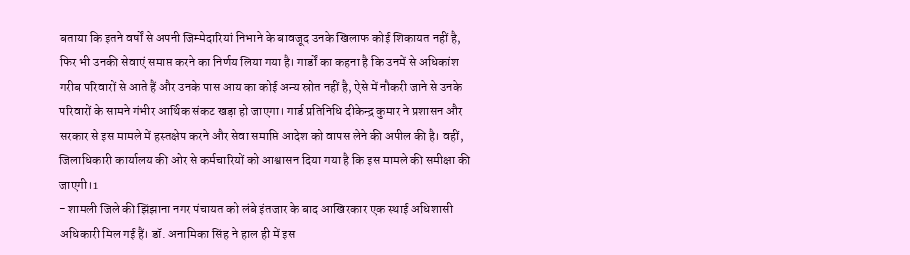बताया कि इतने वर्षों से अपनी जिम्मेदारियां निभाने के बावजूद उनके खिलाफ कोई शिकायत नहीं है, फिर भी उनकी सेवाएं समाप्त करने का निर्णय लिया गया है। गार्डों का कहना है कि उनमें से अधिकांश गरीब परिवारों से आते हैं और उनके पास आय का कोई अन्य स्रोत नहीं है, ऐसे में नौकरी जाने से उनके परिवारों के सामने गंभीर आर्थिक संकट खड़ा हो जाएगा। गार्ड प्रतिनिधि दीकेन्द्र कुमार ने प्रशासन और सरकार से इस मामले में हस्तक्षेप करने और सेवा समाप्ति आदेश को वापस लेने की अपील की है। वहीं, जिलाधिकारी कार्यालय की ओर से कर्मचारियों को आश्वासन दिया गया है कि इस मामले की समीक्षा की जाएगी।1
- शामली जिले की झिंझाना नगर पंचायत को लंबे इंतजार के बाद आखिरकार एक स्थाई अधिशासी अधिकारी मिल गई हैं। डॉ. अनामिका सिंह ने हाल ही में इस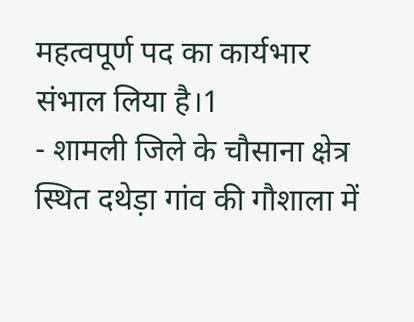महत्वपूर्ण पद का कार्यभार संभाल लिया है।1
- शामली जिले के चौसाना क्षेत्र स्थित दथेड़ा गांव की गौशाला में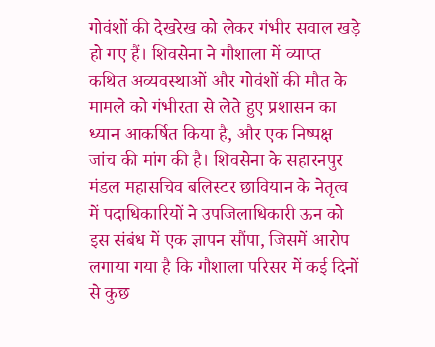गोवंशों की देखरेख को लेकर गंभीर सवाल खड़े हो गए हैं। शिवसेना ने गौशाला में व्याप्त कथित अव्यवस्थाओं और गोवंशों की मौत के मामले को गंभीरता से लेते हुए प्रशासन का ध्यान आकर्षित किया है, और एक निष्पक्ष जांच की मांग की है। शिवसेना के सहारनपुर मंडल महासचिव बलिस्टर छावियान के नेतृत्व में पदाधिकारियों ने उपजिलाधिकारी ऊन को इस संबंध में एक ज्ञापन सौंपा, जिसमें आरोप लगाया गया है कि गौशाला परिसर में कई दिनों से कुछ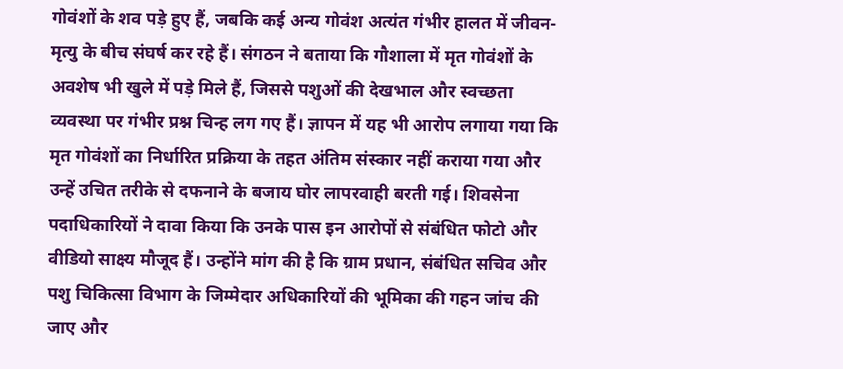गोवंशों के शव पड़े हुए हैं, जबकि कई अन्य गोवंश अत्यंत गंभीर हालत में जीवन-मृत्यु के बीच संघर्ष कर रहे हैं। संगठन ने बताया कि गौशाला में मृत गोवंशों के अवशेष भी खुले में पड़े मिले हैं, जिससे पशुओं की देखभाल और स्वच्छता व्यवस्था पर गंभीर प्रश्न चिन्ह लग गए हैं। ज्ञापन में यह भी आरोप लगाया गया कि मृत गोवंशों का निर्धारित प्रक्रिया के तहत अंतिम संस्कार नहीं कराया गया और उन्हें उचित तरीके से दफनाने के बजाय घोर लापरवाही बरती गई। शिवसेना पदाधिकारियों ने दावा किया कि उनके पास इन आरोपों से संबंधित फोटो और वीडियो साक्ष्य मौजूद हैं। उन्होंने मांग की है कि ग्राम प्रधान, संबंधित सचिव और पशु चिकित्सा विभाग के जिम्मेदार अधिकारियों की भूमिका की गहन जांच की जाए और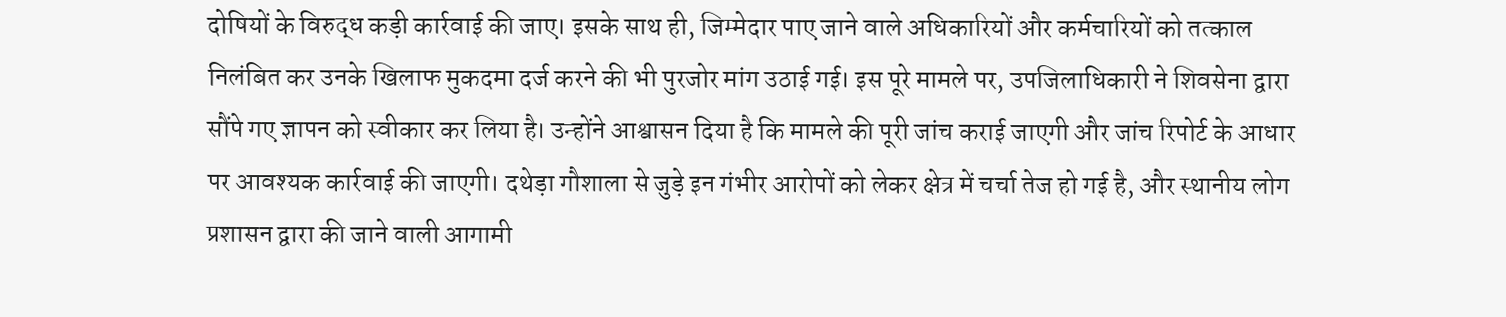दोषियों के विरुद्ध कड़ी कार्रवाई की जाए। इसके साथ ही, जिम्मेदार पाए जाने वाले अधिकारियों और कर्मचारियों को तत्काल निलंबित कर उनके खिलाफ मुकदमा दर्ज करने की भी पुरजोर मांग उठाई गई। इस पूरे मामले पर, उपजिलाधिकारी ने शिवसेना द्वारा सौंपे गए ज्ञापन को स्वीकार कर लिया है। उन्होंने आश्वासन दिया है कि मामले की पूरी जांच कराई जाएगी और जांच रिपोर्ट के आधार पर आवश्यक कार्रवाई की जाएगी। दथेड़ा गौशाला से जुड़े इन गंभीर आरोपों को लेकर क्षेत्र में चर्चा तेज हो गई है, और स्थानीय लोग प्रशासन द्वारा की जाने वाली आगामी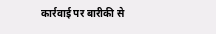कार्रवाई पर बारीकी से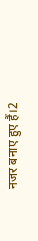नजर बनाए हुए हैं।2